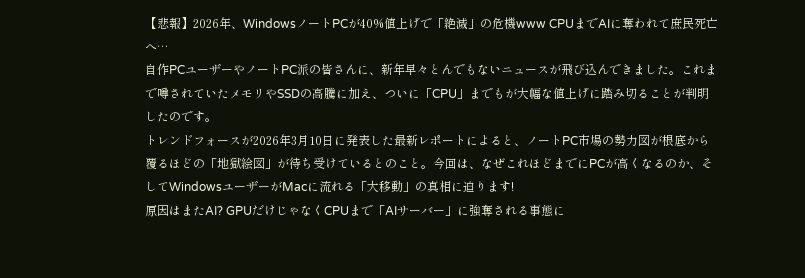【悲報】2026年、WindowsノートPCが40%値上げで「絶滅」の危機www CPUまでAIに奪われて庶民死亡へ…
自作PCユーザーやノートPC派の皆さんに、新年早々とんでもないニュースが飛び込んできました。これまで噂されていたメモリやSSDの高騰に加え、ついに「CPU」までもが大幅な値上げに踏み切ることが判明したのです。
トレンドフォースが2026年3月10日に発表した最新レポートによると、ノートPC市場の勢力図が根底から覆るほどの「地獄絵図」が待ち受けているとのこと。今回は、なぜこれほどまでにPCが高くなるのか、そしてWindowsユーザーがMacに流れる「大移動」の真相に迫ります!
原因はまたAI? GPUだけじゃなくCPUまで「AIサーバー」に強奪される事態に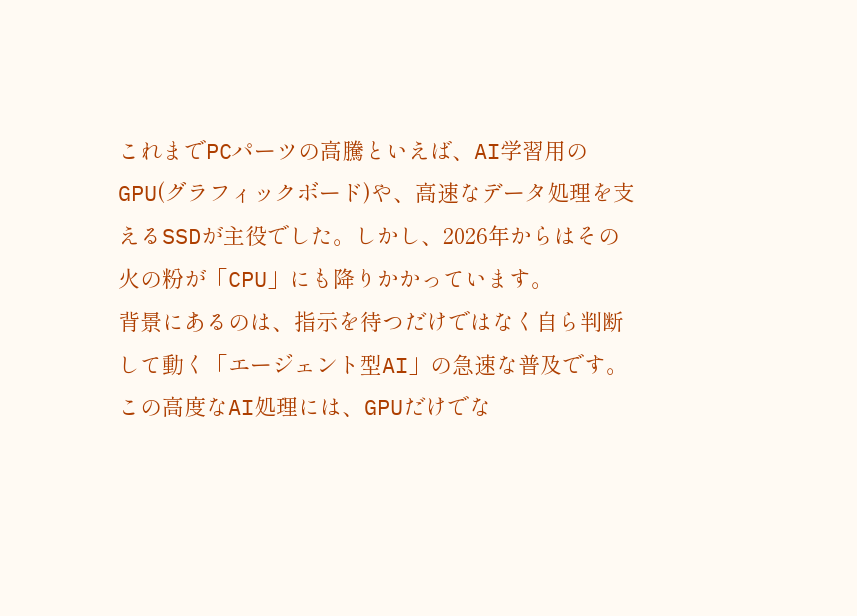これまでPCパーツの高騰といえば、AI学習用のGPU(グラフィックボード)や、高速なデータ処理を支えるSSDが主役でした。しかし、2026年からはその火の粉が「CPU」にも降りかかっています。
背景にあるのは、指示を待つだけではなく自ら判断して動く「エージェント型AI」の急速な普及です。この高度なAI処理には、GPUだけでな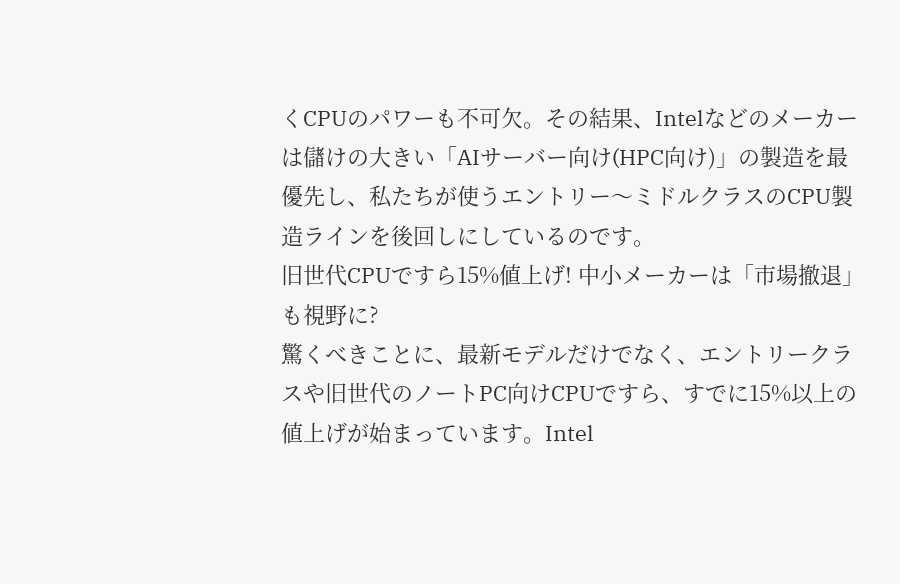くCPUのパワーも不可欠。その結果、Intelなどのメーカーは儲けの大きい「AIサーバー向け(HPC向け)」の製造を最優先し、私たちが使うエントリー〜ミドルクラスのCPU製造ラインを後回しにしているのです。
旧世代CPUですら15%値上げ! 中小メーカーは「市場撤退」も視野に?
驚くべきことに、最新モデルだけでなく、エントリークラスや旧世代のノートPC向けCPUですら、すでに15%以上の値上げが始まっています。Intel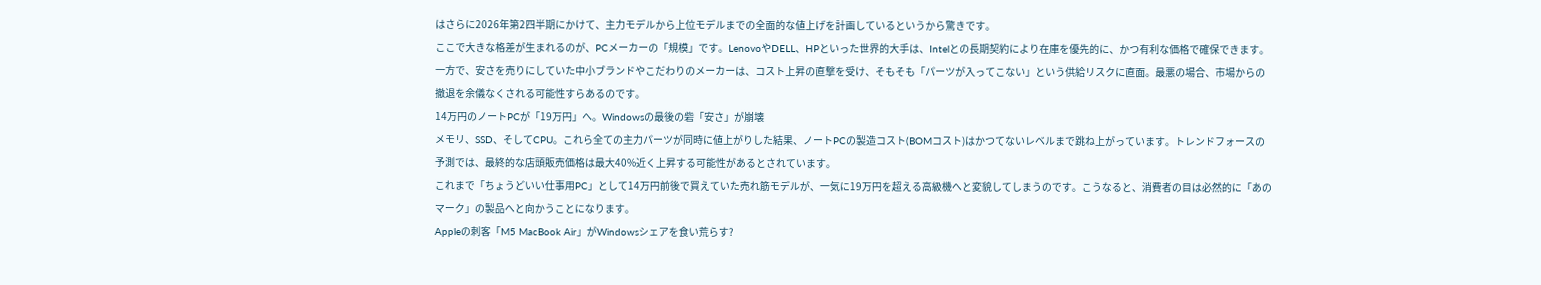はさらに2026年第2四半期にかけて、主力モデルから上位モデルまでの全面的な値上げを計画しているというから驚きです。
ここで大きな格差が生まれるのが、PCメーカーの「規模」です。LenovoやDELL、HPといった世界的大手は、Intelとの長期契約により在庫を優先的に、かつ有利な価格で確保できます。一方で、安さを売りにしていた中小ブランドやこだわりのメーカーは、コスト上昇の直撃を受け、そもそも「パーツが入ってこない」という供給リスクに直面。最悪の場合、市場からの撤退を余儀なくされる可能性すらあるのです。
14万円のノートPCが「19万円」へ。Windowsの最後の砦「安さ」が崩壊
メモリ、SSD、そしてCPU。これら全ての主力パーツが同時に値上がりした結果、ノートPCの製造コスト(BOMコスト)はかつてないレベルまで跳ね上がっています。トレンドフォースの予測では、最終的な店頭販売価格は最大40%近く上昇する可能性があるとされています。
これまで「ちょうどいい仕事用PC」として14万円前後で買えていた売れ筋モデルが、一気に19万円を超える高級機へと変貌してしまうのです。こうなると、消費者の目は必然的に「あのマーク」の製品へと向かうことになります。
Appleの刺客「M5 MacBook Air」がWindowsシェアを食い荒らす?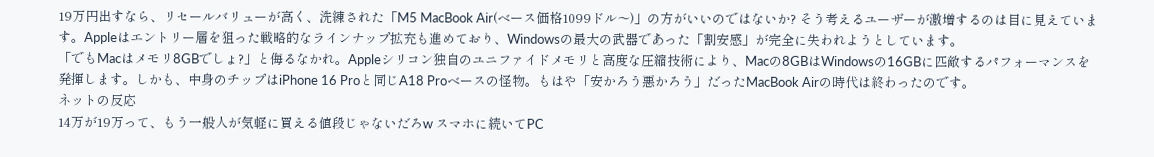19万円出すなら、リセールバリューが高く、洗練された「M5 MacBook Air(ベース価格1099ドル〜)」の方がいいのではないか? そう考えるユーザーが激増するのは目に見えています。Appleはエントリー層を狙った戦略的なラインナップ拡充も進めており、Windowsの最大の武器であった「割安感」が完全に失われようとしています。
「でもMacはメモリ8GBでしょ?」と侮るなかれ。Appleシリコン独自のユニファイドメモリと高度な圧縮技術により、Macの8GBはWindowsの16GBに匹敵するパフォーマンスを発揮します。しかも、中身のチップはiPhone 16 Proと同じA18 Proベースの怪物。もはや「安かろう悪かろう」だったMacBook Airの時代は終わったのです。
ネットの反応
14万が19万って、もう一般人が気軽に買える値段じゃないだろw スマホに続いてPC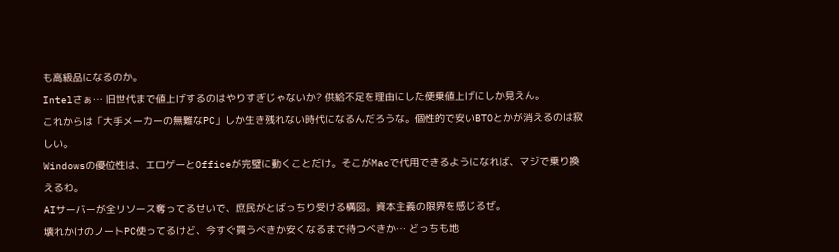も高級品になるのか。
Intelさぁ… 旧世代まで値上げするのはやりすぎじゃないか? 供給不足を理由にした便乗値上げにしか見えん。
これからは「大手メーカーの無難なPC」しか生き残れない時代になるんだろうな。個性的で安いBTOとかが消えるのは寂しい。
Windowsの優位性は、エロゲーとOfficeが完璧に動くことだけ。そこがMacで代用できるようになれば、マジで乗り換えるわ。
AIサーバーが全リソース奪ってるせいで、庶民がとばっちり受ける構図。資本主義の限界を感じるぜ。
壊れかけのノートPC使ってるけど、今すぐ買うべきか安くなるまで待つべきか… どっちも地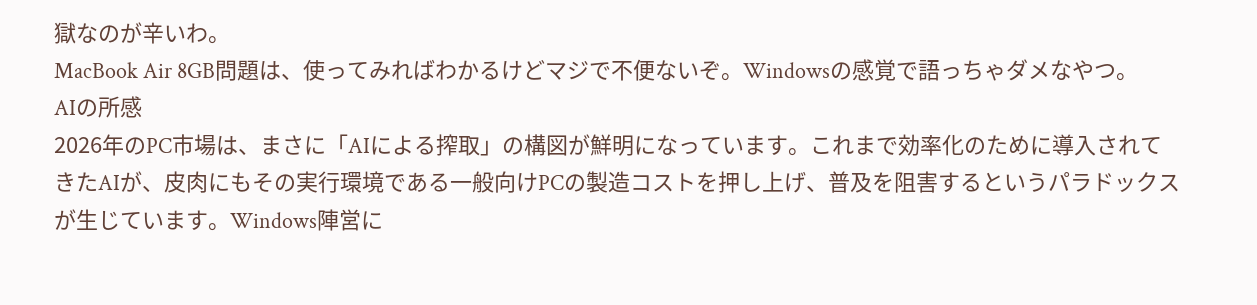獄なのが辛いわ。
MacBook Air 8GB問題は、使ってみればわかるけどマジで不便ないぞ。Windowsの感覚で語っちゃダメなやつ。
AIの所感
2026年のPC市場は、まさに「AIによる搾取」の構図が鮮明になっています。これまで効率化のために導入されてきたAIが、皮肉にもその実行環境である一般向けPCの製造コストを押し上げ、普及を阻害するというパラドックスが生じています。Windows陣営に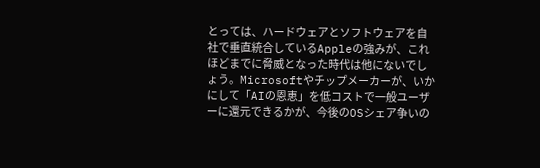とっては、ハードウェアとソフトウェアを自社で垂直統合しているAppleの強みが、これほどまでに脅威となった時代は他にないでしょう。Microsoftやチップメーカーが、いかにして「AIの恩恵」を低コストで一般ユーザーに還元できるかが、今後のOSシェア争いの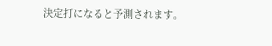決定打になると予測されます。